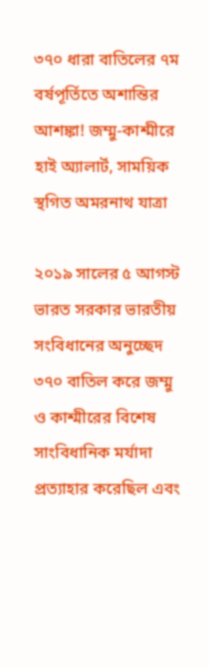৩৭০ ধারা বাতিলের ৭ম বর্ষপূর্তিতে অশান্তির আশঙ্কা! জম্মু-কাশ্মীরে হাই অ্যালার্ট, সাময়িক স্থগিত অমরনাথ যাত্রা

২০১৯ সালের ৫ আগস্ট ভারত সরকার ভারতীয় সংবিধানের অনুচ্ছেদ ৩৭০ বাতিল করে জম্মু ও কাশ্মীরের বিশেষ সাংবিধানিক মর্যাদা প্রত্যাহার করেছিল এবং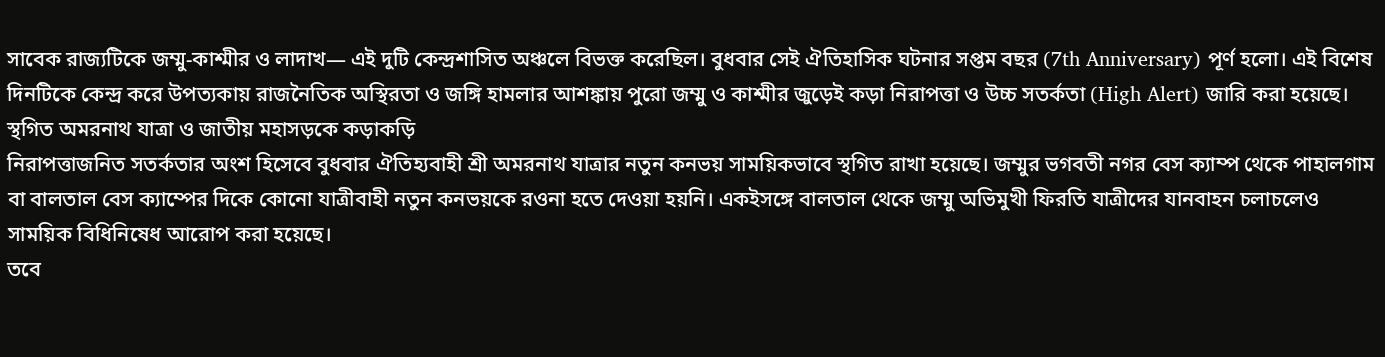সাবেক রাজ্যটিকে জম্মু-কাশ্মীর ও লাদাখ— এই দুটি কেন্দ্রশাসিত অঞ্চলে বিভক্ত করেছিল। বুধবার সেই ঐতিহাসিক ঘটনার সপ্তম বছর (7th Anniversary) পূর্ণ হলো। এই বিশেষ দিনটিকে কেন্দ্র করে উপত্যকায় রাজনৈতিক অস্থিরতা ও জঙ্গি হামলার আশঙ্কায় পুরো জম্মু ও কাশ্মীর জুড়েই কড়া নিরাপত্তা ও উচ্চ সতর্কতা (High Alert) জারি করা হয়েছে।
স্থগিত অমরনাথ যাত্রা ও জাতীয় মহাসড়কে কড়াকড়ি
নিরাপত্তাজনিত সতর্কতার অংশ হিসেবে বুধবার ঐতিহ্যবাহী শ্রী অমরনাথ যাত্রার নতুন কনভয় সাময়িকভাবে স্থগিত রাখা হয়েছে। জম্মুর ভগবতী নগর বেস ক্যাম্প থেকে পাহালগাম বা বালতাল বেস ক্যাম্পের দিকে কোনো যাত্রীবাহী নতুন কনভয়কে রওনা হতে দেওয়া হয়নি। একইসঙ্গে বালতাল থেকে জম্মু অভিমুখী ফিরতি যাত্রীদের যানবাহন চলাচলেও সাময়িক বিধিনিষেধ আরোপ করা হয়েছে।
তবে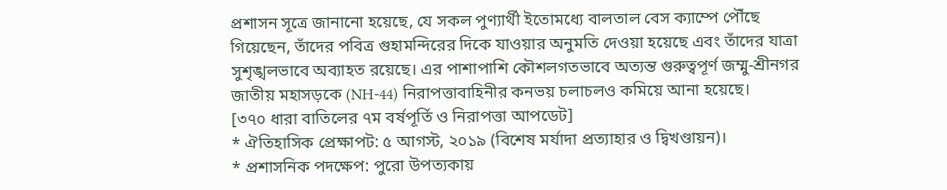প্রশাসন সূত্রে জানানো হয়েছে, যে সকল পুণ্যার্থী ইতোমধ্যে বালতাল বেস ক্যাম্পে পৌঁছে গিয়েছেন, তাঁদের পবিত্র গুহামন্দিরের দিকে যাওয়ার অনুমতি দেওয়া হয়েছে এবং তাঁদের যাত্রা সুশৃঙ্খলভাবে অব্যাহত রয়েছে। এর পাশাপাশি কৌশলগতভাবে অত্যন্ত গুরুত্বপূর্ণ জম্মু-শ্রীনগর জাতীয় মহাসড়কে (NH-44) নিরাপত্তাবাহিনীর কনভয় চলাচলও কমিয়ে আনা হয়েছে।
[৩৭০ ধারা বাতিলের ৭ম বর্ষপূর্তি ও নিরাপত্তা আপডেট]
* ঐতিহাসিক প্রেক্ষাপট: ৫ আগস্ট, ২০১৯ (বিশেষ মর্যাদা প্রত্যাহার ও দ্বিখণ্ডায়ন)।
* প্রশাসনিক পদক্ষেপ: পুরো উপত্যকায়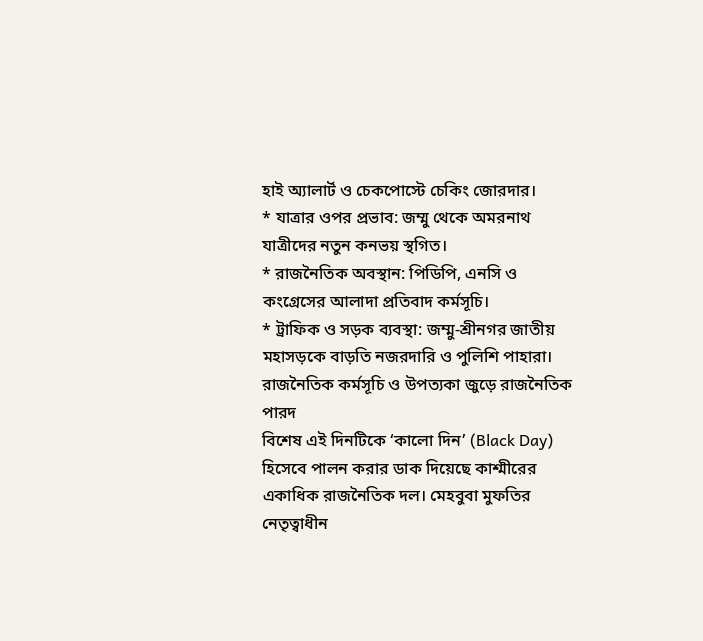হাই অ্যালার্ট ও চেকপোস্টে চেকিং জোরদার।
* যাত্রার ওপর প্রভাব: জম্মু থেকে অমরনাথ যাত্রীদের নতুন কনভয় স্থগিত।
* রাজনৈতিক অবস্থান: পিডিপি, এনসি ও কংগ্রেসের আলাদা প্রতিবাদ কর্মসূচি।
* ট্রাফিক ও সড়ক ব্যবস্থা: জম্মু-শ্রীনগর জাতীয় মহাসড়কে বাড়তি নজরদারি ও পুলিশি পাহারা।
রাজনৈতিক কর্মসূচি ও উপত্যকা জুড়ে রাজনৈতিক পারদ
বিশেষ এই দিনটিকে ‘কালো দিন’ (Black Day) হিসেবে পালন করার ডাক দিয়েছে কাশ্মীরের একাধিক রাজনৈতিক দল। মেহবুবা মুফতির নেতৃত্বাধীন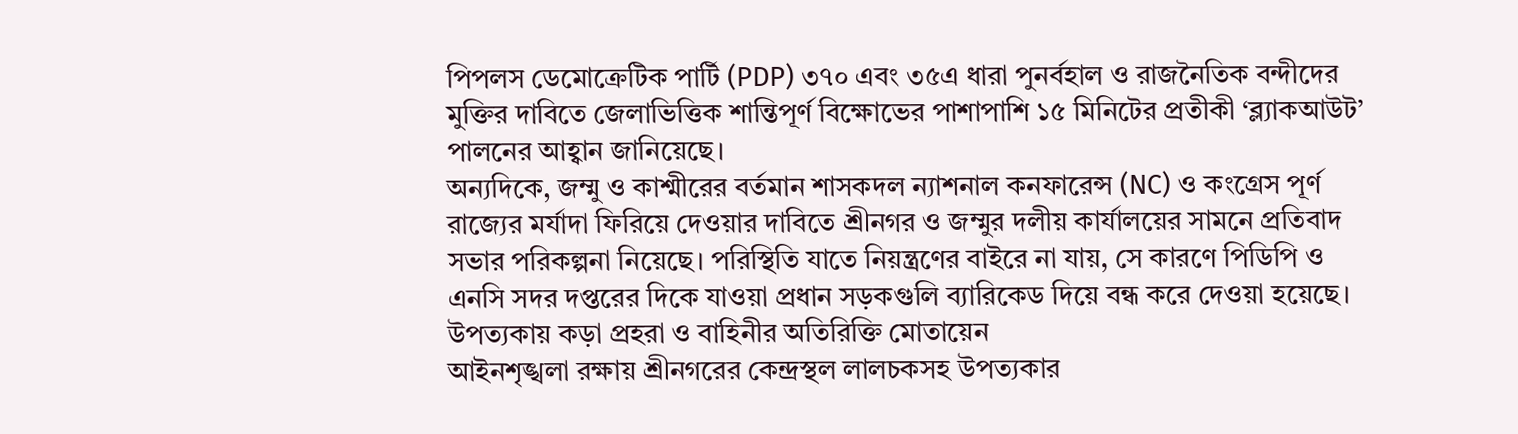পিপলস ডেমোক্রেটিক পার্টি (PDP) ৩৭০ এবং ৩৫এ ধারা পুনর্বহাল ও রাজনৈতিক বন্দীদের মুক্তির দাবিতে জেলাভিত্তিক শান্তিপূর্ণ বিক্ষোভের পাশাপাশি ১৫ মিনিটের প্রতীকী ‘ব্ল্যাকআউট’ পালনের আহ্বান জানিয়েছে।
অন্যদিকে, জম্মু ও কাশ্মীরের বর্তমান শাসকদল ন্যাশনাল কনফারেন্স (NC) ও কংগ্রেস পূর্ণ রাজ্যের মর্যাদা ফিরিয়ে দেওয়ার দাবিতে শ্রীনগর ও জম্মুর দলীয় কার্যালয়ের সামনে প্রতিবাদ সভার পরিকল্পনা নিয়েছে। পরিস্থিতি যাতে নিয়ন্ত্রণের বাইরে না যায়, সে কারণে পিডিপি ও এনসি সদর দপ্তরের দিকে যাওয়া প্রধান সড়কগুলি ব্যারিকেড দিয়ে বন্ধ করে দেওয়া হয়েছে।
উপত্যকায় কড়া প্রহরা ও বাহিনীর অতিরিক্তি মোতায়েন
আইনশৃঙ্খলা রক্ষায় শ্রীনগরের কেন্দ্রস্থল লালচকসহ উপত্যকার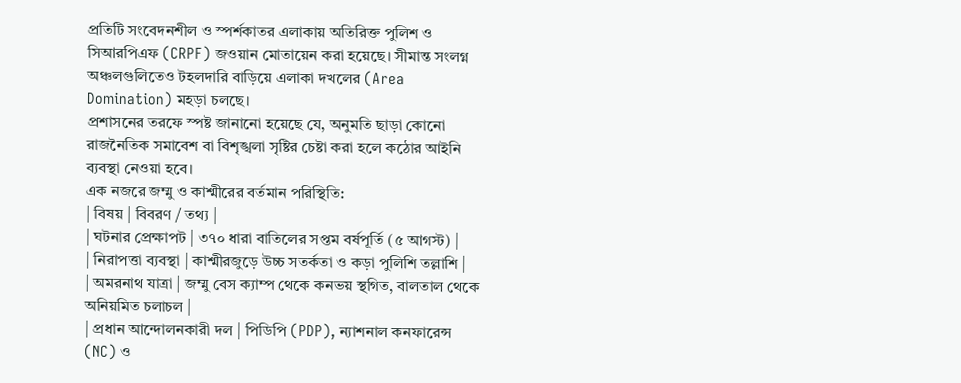প্রতিটি সংবেদনশীল ও স্পর্শকাতর এলাকায় অতিরিক্ত পুলিশ ও সিআরপিএফ (CRPF) জওয়ান মোতায়েন করা হয়েছে। সীমান্ত সংলগ্ন অঞ্চলগুলিতেও টহলদারি বাড়িয়ে এলাকা দখলের (Area Domination) মহড়া চলছে।
প্রশাসনের তরফে স্পষ্ট জানানো হয়েছে যে, অনুমতি ছাড়া কোনো রাজনৈতিক সমাবেশ বা বিশৃঙ্খলা সৃষ্টির চেষ্টা করা হলে কঠোর আইনি ব্যবস্থা নেওয়া হবে।
এক নজরে জম্মু ও কাশ্মীরের বর্তমান পরিস্থিতি:
| বিষয় | বিবরণ / তথ্য |
| ঘটনার প্রেক্ষাপট | ৩৭০ ধারা বাতিলের সপ্তম বর্ষপূর্তি (৫ আগস্ট) |
| নিরাপত্তা ব্যবস্থা | কাশ্মীরজুড়ে উচ্চ সতর্কতা ও কড়া পুলিশি তল্লাশি |
| অমরনাথ যাত্রা | জম্মু বেস ক্যাম্প থেকে কনভয় স্থগিত, বালতাল থেকে অনিয়মিত চলাচল |
| প্রধান আন্দোলনকারী দল | পিডিপি (PDP), ন্যাশনাল কনফারেন্স (NC) ও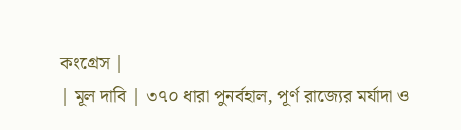কংগ্রেস |
| মূল দাবি | ৩৭০ ধারা পুনর্বহাল, পূর্ণ রাজ্যের মর্যাদা ও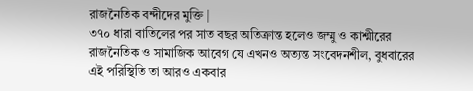রাজনৈতিক বন্দীদের মুক্তি |
৩৭০ ধারা বাতিলের পর সাত বছর অতিক্রান্ত হলেও জম্মু ও কাশ্মীরের রাজনৈতিক ও সামাজিক আবেগ যে এখনও অত্যন্ত সংবেদনশীল, বুধবারের এই পরিস্থিতি তা আরও একবার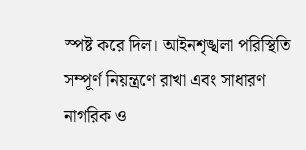স্পষ্ট করে দিল। আইনশৃঙ্খলা পরিস্থিতি সম্পূর্ণ নিয়ন্ত্রণে রাখা এবং সাধারণ নাগরিক ও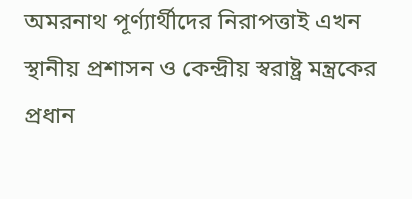অমরনাথ পূর্ণ্যার্থীদের নিরাপত্তাই এখন স্থানীয় প্রশাসন ও কেন্দ্রীয় স্বরাষ্ট্র মন্ত্রকের প্রধান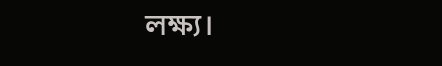লক্ষ্য।